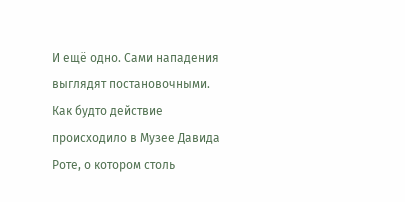И ещё одно. Сами нападения выглядят постановочными. Как будто действие происходило в Музее Давида Роте, о котором столь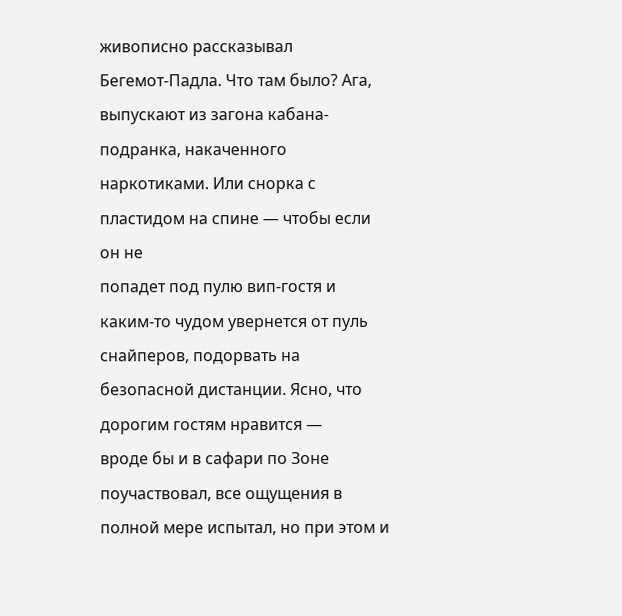живописно рассказывал
Бегемот-Падла. Что там было? Ага, выпускают из загона кабана-подранка, накаченного наркотиками. Или снорка с пластидом на спине — чтобы если он не
попадет под пулю вип-гостя и каким-то чудом увернется от пуль снайперов, подорвать на безопасной дистанции. Ясно, что дорогим гостям нравится —
вроде бы и в сафари по Зоне поучаствовал, все ощущения в полной мере испытал, но при этом и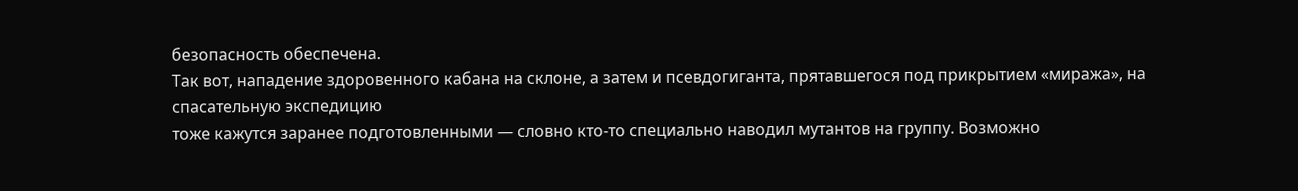безопасность обеспечена.
Так вот, нападение здоровенного кабана на склоне, а затем и псевдогиганта, прятавшегося под прикрытием «миража», на спасательную экспедицию
тоже кажутся заранее подготовленными — словно кто-то специально наводил мутантов на группу. Возможно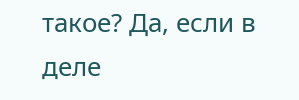такое? Да, если в деле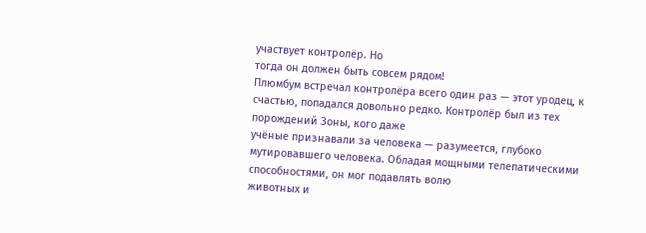участвует контролёр. Но
тогда он должен быть совсем рядом!
Плюмбум встречал контролёра всего один раз — этот уродец, к счастью, попадался довольно редко. Контролёр был из тех порождений Зоны, кого даже
учёные признавали за человека — разумеется, глубоко мутировавшего человека. Обладая мощными телепатическими способностями, он мог подавлять волю
животных и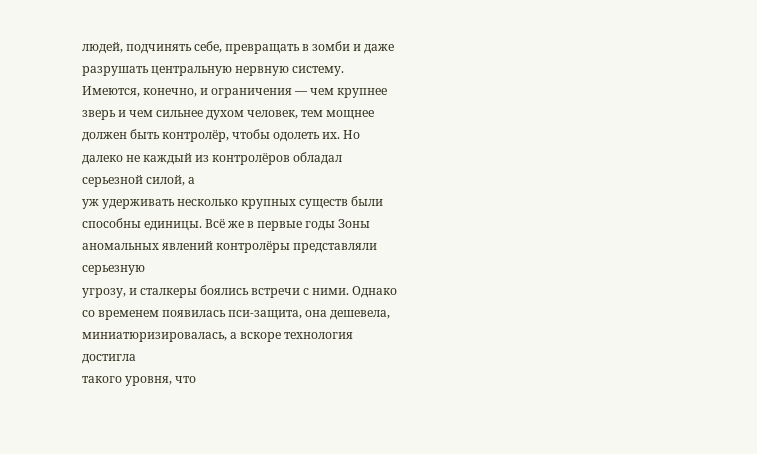людей, подчинять себе, превращать в зомби и даже разрушать центральную нервную систему. Имеются, конечно, и ограничения — чем крупнее
зверь и чем сильнее духом человек, тем мощнее должен быть контролёр, чтобы одолеть их. Но далеко не каждый из контролёров обладал серьезной силой, а
уж удерживать несколько крупных существ были способны единицы. Всё же в первые годы Зоны аномальных явлений контролёры представляли серьезную
угрозу, и сталкеры боялись встречи с ними. Однако со временем появилась пси-защита, она дешевела, миниатюризировалась, а вскоре технология достигла
такого уровня, что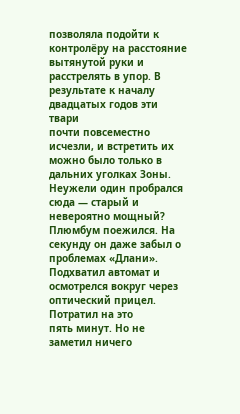позволяла подойти к контролёру на расстояние вытянутой руки и расстрелять в упор. В результате к началу двадцатых годов эти твари
почти повсеместно исчезли, и встретить их можно было только в дальних уголках Зоны. Неужели один пробрался сюда — старый и невероятно мощный?
Плюмбум поежился. На секунду он даже забыл о проблемах «Длани». Подхватил автомат и осмотрелся вокруг через оптический прицел. Потратил на это
пять минут. Но не заметил ничего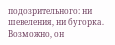подозрительного: ни шевеления, ни бугорка.
Возможно, он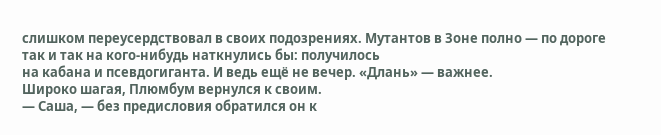слишком переусердствовал в своих подозрениях. Мутантов в Зоне полно — по дороге так и так на кого-нибудь наткнулись бы: получилось
на кабана и псевдогиганта. И ведь ещё не вечер. «Длань» — важнее.
Широко шагая, Плюмбум вернулся к своим.
— Саша, — без предисловия обратился он к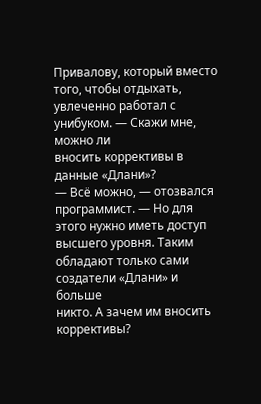Привалову, который вместо того, чтобы отдыхать, увлеченно работал с унибуком. — Скажи мне, можно ли
вносить коррективы в данные «Длани»?
— Всё можно, — отозвался программист. — Но для этого нужно иметь доступ высшего уровня. Таким обладают только сами создатели «Длани» и больше
никто. А зачем им вносить коррективы?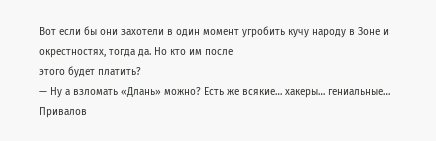Вот если бы они захотели в один момент угробить кучу народу в Зоне и окрестностях, тогда да. Но кто им после
этого будет платить?
— Ну а взломать «Длань» можно? Есть же всякие… хакеры… гениальные…
Привалов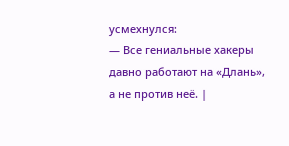усмехнулся:
— Все гениальные хакеры давно работают на «Длань», а не против неё. |